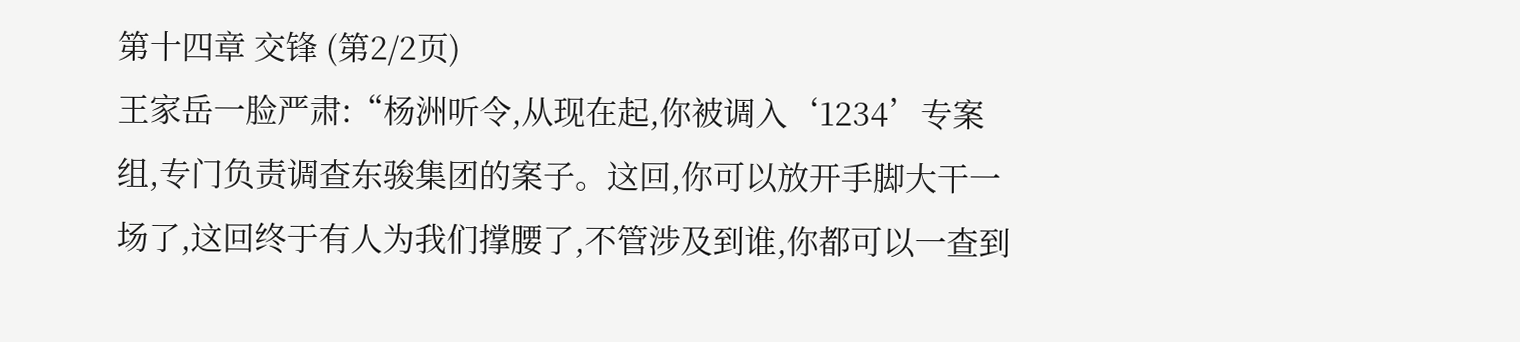第十四章 交锋 (第2/2页)
王家岳一脸严肃:“杨洲听令,从现在起,你被调入‘1234’专案组,专门负责调查东骏集团的案子。这回,你可以放开手脚大干一场了,这回终于有人为我们撑腰了,不管涉及到谁,你都可以一查到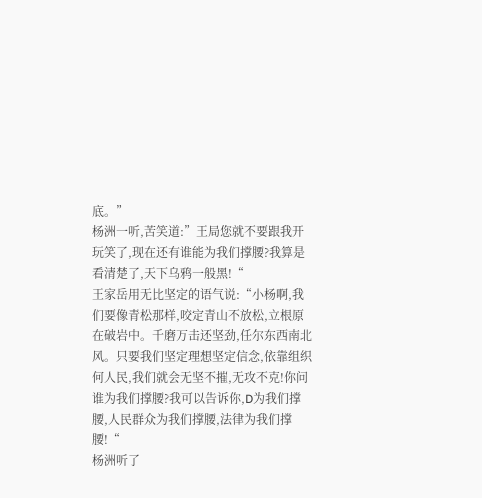底。”
杨洲一听,苦笑道:”王局您就不要跟我开玩笑了,现在还有谁能为我们撑腰?我算是看清楚了,天下乌鸦一般黑!“
王家岳用无比坚定的语气说:“小杨啊,我们要像青松那样,咬定青山不放松,立根原在破岩中。千磨万击还坚劲,任尔东西南北风。只要我们坚定理想坚定信念,依靠组织何人民,我们就会无坚不摧,无攻不克!你问谁为我们撑腰?我可以告诉你,D为我们撑腰,人民群众为我们撑腰,法律为我们撑腰!“
杨洲听了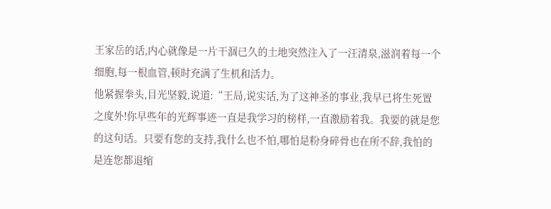王家岳的话,内心就像是一片干涸已久的土地突然注入了一汪清泉,滋润着每一个细胞,每一根血管,顿时充满了生机和活力。
他紧握拳头,目光坚毅,说道:“王局,说实话,为了这神圣的事业,我早已将生死置之度外!你早些年的光辉事迹一直是我学习的榜样,一直激励着我。我要的就是您的这句话。只要有您的支持,我什么也不怕,哪怕是粉身碎骨也在所不辞,我怕的是连您都退缩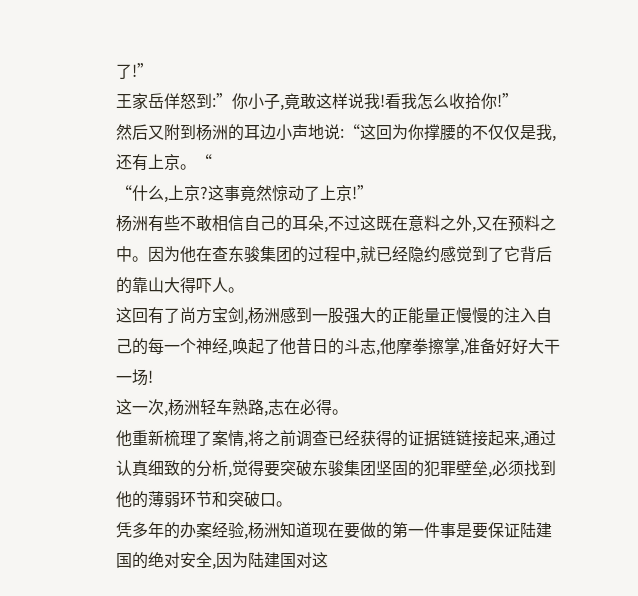了!”
王家岳佯怒到:”你小子,竟敢这样说我!看我怎么收拾你!”
然后又附到杨洲的耳边小声地说:“这回为你撑腰的不仅仅是我,还有上京。“
“什么,上京?这事竟然惊动了上京!”
杨洲有些不敢相信自己的耳朵,不过这既在意料之外,又在预料之中。因为他在查东骏集团的过程中,就已经隐约感觉到了它背后的靠山大得吓人。
这回有了尚方宝剑,杨洲感到一股强大的正能量正慢慢的注入自己的每一个神经,唤起了他昔日的斗志,他摩拳擦掌,准备好好大干一场!
这一次,杨洲轻车熟路,志在必得。
他重新梳理了案情,将之前调查已经获得的证据链链接起来,通过认真细致的分析,觉得要突破东骏集团坚固的犯罪壁垒,必须找到他的薄弱环节和突破口。
凭多年的办案经验,杨洲知道现在要做的第一件事是要保证陆建国的绝对安全,因为陆建国对这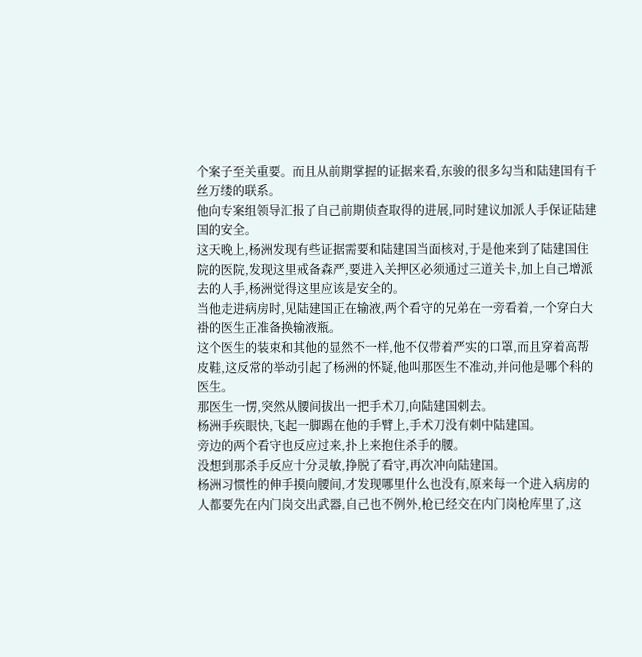个案子至关重要。而且从前期掌握的证据来看,东骏的很多勾当和陆建国有千丝万缕的联系。
他向专案组领导汇报了自己前期侦查取得的进展,同时建议加派人手保证陆建国的安全。
这天晚上,杨洲发现有些证据需要和陆建国当面核对,于是他来到了陆建国住院的医院,发现这里戒备森严,要进入关押区必须通过三道关卡,加上自己增派去的人手,杨洲觉得这里应该是安全的。
当他走进病房时,见陆建国正在输液,两个看守的兄弟在一旁看着,一个穿白大褂的医生正准备换输液瓶。
这个医生的装束和其他的显然不一样,他不仅带着严实的口罩,而且穿着高帮皮鞋,这反常的举动引起了杨洲的怀疑,他叫那医生不准动,并问他是哪个科的医生。
那医生一愣,突然从腰间拔出一把手术刀,向陆建国刺去。
杨洲手疾眼快,飞起一脚踢在他的手臂上,手术刀没有刺中陆建国。
旁边的两个看守也反应过来,扑上来抱住杀手的腰。
没想到那杀手反应十分灵敏,挣脱了看守,再次冲向陆建国。
杨洲习惯性的伸手摸向腰间,才发现哪里什么也没有,原来每一个进入病房的人都要先在内门岗交出武器,自己也不例外,枪已经交在内门岗枪库里了,这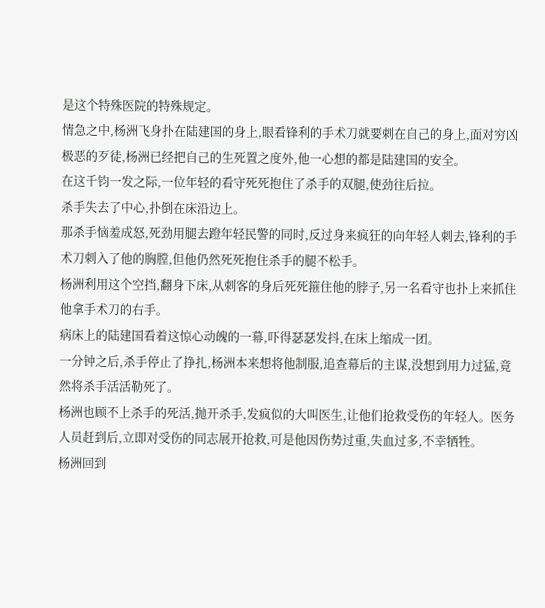是这个特殊医院的特殊规定。
情急之中,杨洲飞身扑在陆建国的身上,眼看锋利的手术刀就要刺在自己的身上,面对穷凶极恶的歹徒,杨洲已经把自己的生死置之度外,他一心想的都是陆建国的安全。
在这千钧一发之际,一位年轻的看守死死抱住了杀手的双腿,使劲往后拉。
杀手失去了中心,扑倒在床沿边上。
那杀手恼羞成怒,死劲用腿去蹬年轻民警的同时,反过身来疯狂的向年轻人刺去,锋利的手术刀刺入了他的胸膛,但他仍然死死抱住杀手的腿不松手。
杨洲利用这个空挡,翻身下床,从刺客的身后死死箍住他的脖子,另一名看守也扑上来抓住他拿手术刀的右手。
病床上的陆建国看着这惊心动魄的一幕,吓得瑟瑟发抖,在床上缩成一团。
一分钟之后,杀手停止了挣扎,杨洲本来想将他制服,追查幕后的主谋,没想到用力过猛,竟然将杀手活活勒死了。
杨洲也顾不上杀手的死活,抛开杀手,发疯似的大叫医生,让他们抢救受伤的年轻人。医务人员赶到后,立即对受伤的同志展开抢救,可是他因伤势过重,失血过多,不幸牺牲。
杨洲回到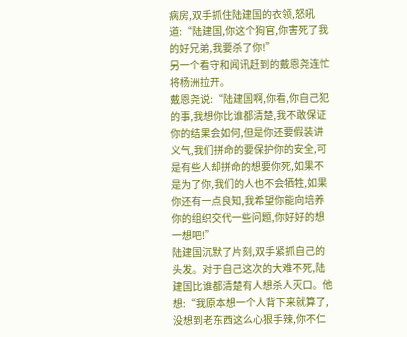病房,双手抓住陆建国的衣领,怒吼道:“陆建国,你这个狗官,你害死了我的好兄弟,我要杀了你!”
另一个看守和闻讯赶到的戴恩尧连忙将杨洲拉开。
戴恩尧说:“陆建国啊,你看,你自己犯的事,我想你比谁都清楚,我不敢保证你的结果会如何,但是你还要假装讲义气,我们拼命的要保护你的安全,可是有些人却拼命的想要你死,如果不是为了你,我们的人也不会牺牲,如果你还有一点良知,我希望你能向培养你的组织交代一些问题,你好好的想一想吧!”
陆建国沉默了片刻,双手紧抓自己的头发。对于自己这次的大难不死,陆建国比谁都清楚有人想杀人灭口。他想:“我原本想一个人背下来就算了,没想到老东西这么心狠手辣,你不仁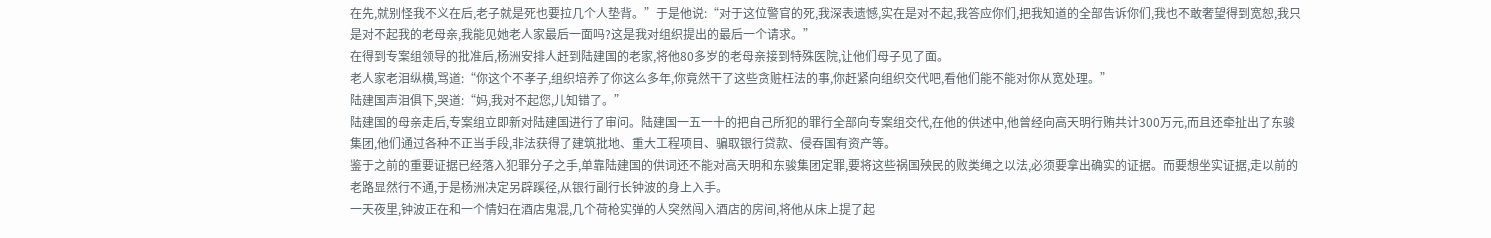在先,就别怪我不义在后,老子就是死也要拉几个人垫背。”于是他说:“对于这位警官的死,我深表遗憾,实在是对不起,我答应你们,把我知道的全部告诉你们,我也不敢奢望得到宽恕,我只是对不起我的老母亲,我能见她老人家最后一面吗?这是我对组织提出的最后一个请求。”
在得到专案组领导的批准后,杨洲安排人赶到陆建国的老家,将他80多岁的老母亲接到特殊医院,让他们母子见了面。
老人家老泪纵横,骂道:“你这个不孝子,组织培养了你这么多年,你竟然干了这些贪赃枉法的事,你赶紧向组织交代吧,看他们能不能对你从宽处理。”
陆建国声泪俱下,哭道:“妈,我对不起您,儿知错了。”
陆建国的母亲走后,专案组立即新对陆建国进行了审问。陆建国一五一十的把自己所犯的罪行全部向专案组交代,在他的供述中,他曾经向高天明行贿共计300万元,而且还牵扯出了东骏集团,他们通过各种不正当手段,非法获得了建筑批地、重大工程项目、骗取银行贷款、侵吞国有资产等。
鉴于之前的重要证据已经落入犯罪分子之手,单靠陆建国的供词还不能对高天明和东骏集团定罪,要将这些祸国殃民的败类绳之以法,必须要拿出确实的证据。而要想坐实证据,走以前的老路显然行不通,于是杨洲决定另辟蹊径,从银行副行长钟波的身上入手。
一天夜里,钟波正在和一个情妇在酒店鬼混,几个荷枪实弹的人突然闯入酒店的房间,将他从床上提了起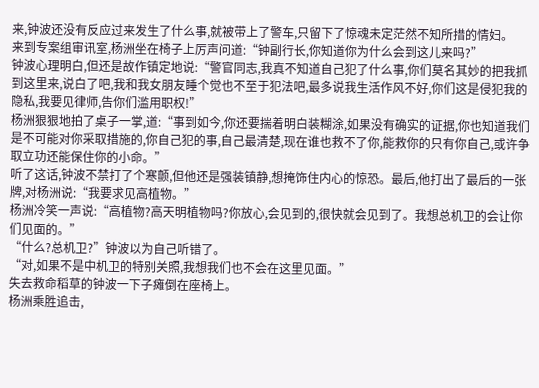来,钟波还没有反应过来发生了什么事,就被带上了警车,只留下了惊魂未定茫然不知所措的情妇。
来到专案组审讯室,杨洲坐在椅子上厉声问道:“钟副行长,你知道你为什么会到这儿来吗?”
钟波心理明白,但还是故作镇定地说:“警官同志,我真不知道自己犯了什么事,你们莫名其妙的把我抓到这里来,说白了吧,我和我女朋友睡个觉也不至于犯法吧,最多说我生活作风不好,你们这是侵犯我的隐私,我要见律师,告你们滥用职权!”
杨洲狠狠地拍了桌子一掌,道:“事到如今,你还要揣着明白装糊涂,如果没有确实的证据,你也知道我们是不可能对你采取措施的,你自己犯的事,自己最清楚,现在谁也救不了你,能救你的只有你自己,或许争取立功还能保住你的小命。”
听了这话,钟波不禁打了个寒颤,但他还是强装镇静,想掩饰住内心的惊恐。最后,他打出了最后的一张牌,对杨洲说:“我要求见高植物。”
杨洲冷笑一声说:“高植物?高天明植物吗?你放心,会见到的,很快就会见到了。我想总机卫的会让你们见面的。”
“什么?总机卫?”钟波以为自己听错了。
“对,如果不是中机卫的特别关照,我想我们也不会在这里见面。”
失去救命稻草的钟波一下子瘫倒在座椅上。
杨洲乘胜追击,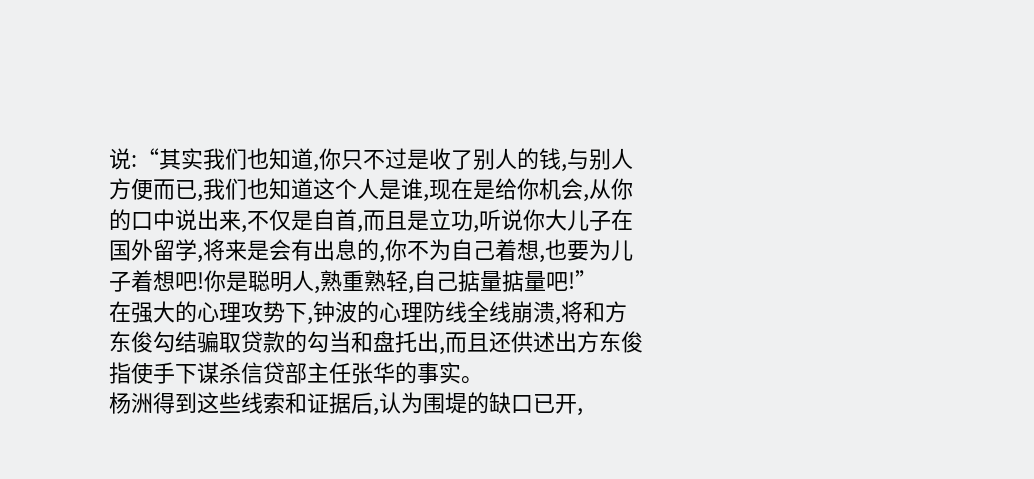说:“其实我们也知道,你只不过是收了别人的钱,与别人方便而已,我们也知道这个人是谁,现在是给你机会,从你的口中说出来,不仅是自首,而且是立功,听说你大儿子在国外留学,将来是会有出息的,你不为自己着想,也要为儿子着想吧!你是聪明人,熟重熟轻,自己掂量掂量吧!”
在强大的心理攻势下,钟波的心理防线全线崩溃,将和方东俊勾结骗取贷款的勾当和盘托出,而且还供述出方东俊指使手下谋杀信贷部主任张华的事实。
杨洲得到这些线索和证据后,认为围堤的缺口已开,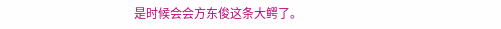是时候会会方东俊这条大鳄了。